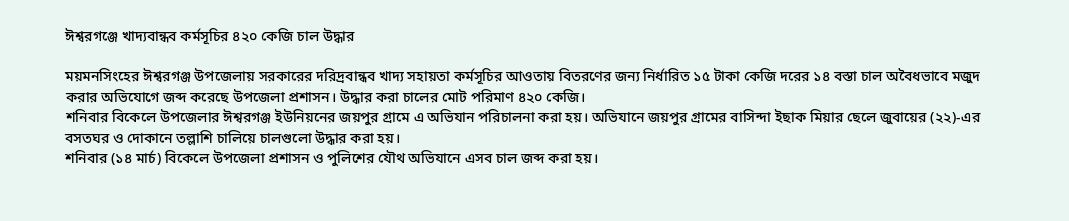ঈশ্বরগঞ্জে খাদ্যবান্ধব কর্মসূচির ৪২০ কেজি চাল উদ্ধার

ময়মনসিংহের ঈশ্বরগঞ্জ উপজেলায় সরকারের দরিদ্রবান্ধব খাদ্য সহায়তা কর্মসূচির আওতায় বিতরণের জন্য নির্ধারিত ১৫ টাকা কেজি দরের ১৪ বস্তা চাল অবৈধভাবে মজুদ করার অভিযোগে জব্দ করেছে উপজেলা প্রশাসন। উদ্ধার করা চালের মোট পরিমাণ ৪২০ কেজি।
শনিবার বিকেলে উপজেলার ঈশ্বরগঞ্জ ইউনিয়নের জয়পুর গ্রামে এ অভিযান পরিচালনা করা হয়। অভিযানে জয়পুর গ্রামের বাসিন্দা ইছাক মিয়ার ছেলে জুবায়ের (২২)-এর বসতঘর ও দোকানে তল্লাশি চালিয়ে চালগুলো উদ্ধার করা হয়।
শনিবার (১৪ মার্চ) বিকেলে উপজেলা প্রশাসন ও পুলিশের যৌথ অভিযানে এসব চাল জব্দ করা হয়।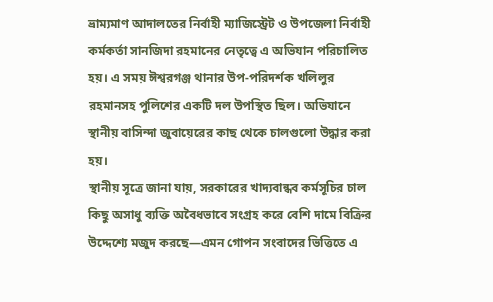ভ্রাম্যমাণ আদালতের নির্বাহী ম্যাজিস্ট্রেট ও উপজেলা নির্বাহী কর্মকর্তা সানজিদা রহমানের নেতৃত্বে এ অভিযান পরিচালিত হয়। এ সময় ঈশ্বরগঞ্জ থানার উপ-পরিদর্শক খলিলুর রহমানসহ পুলিশের একটি দল উপস্থিত ছিল। অভিযানে স্থানীয় বাসিন্দা জুবায়েরের কাছ থেকে চালগুলো উদ্ধার করা হয়।
স্থানীয় সূত্রে জানা যায়, সরকারের খাদ্যবান্ধব কর্মসূচির চাল কিছু অসাধু ব্যক্তি অবৈধভাবে সংগ্রহ করে বেশি দামে বিক্রির উদ্দেশ্যে মজুদ করছে—এমন গোপন সংবাদের ভিত্তিতে এ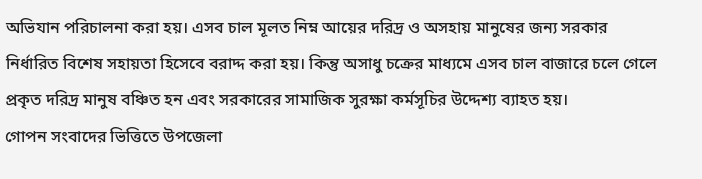অভিযান পরিচালনা করা হয়। এসব চাল মূলত নিম্ন আয়ের দরিদ্র ও অসহায় মানুষের জন্য সরকার নির্ধারিত বিশেষ সহায়তা হিসেবে বরাদ্দ করা হয়। কিন্তু অসাধু চক্রের মাধ্যমে এসব চাল বাজারে চলে গেলে প্রকৃত দরিদ্র মানুষ বঞ্চিত হন এবং সরকারের সামাজিক সুরক্ষা কর্মসূচির উদ্দেশ্য ব্যাহত হয়।
গোপন সংবাদের ভিত্তিতে উপজেলা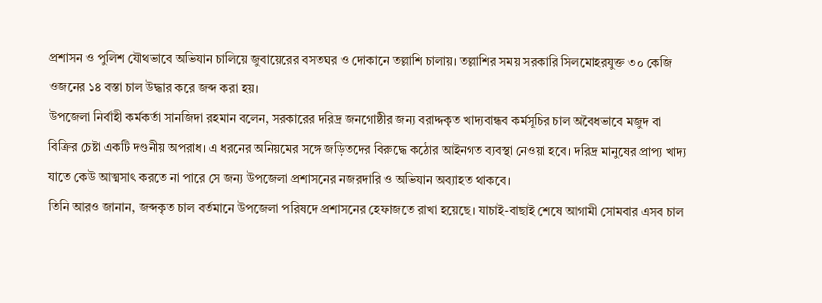প্রশাসন ও পুলিশ যৌথভাবে অভিযান চালিয়ে জুবায়েরের বসতঘর ও দোকানে তল্লাশি চালায়। তল্লাশির সময় সরকারি সিলমোহরযুক্ত ৩০ কেজি ওজনের ১৪ বস্তা চাল উদ্ধার করে জব্দ করা হয়।
উপজেলা নির্বাহী কর্মকর্তা সানজিদা রহমান বলেন, সরকারের দরিদ্র জনগোষ্ঠীর জন্য বরাদ্দকৃত খাদ্যবান্ধব কর্মসূচির চাল অবৈধভাবে মজুদ বা বিক্রির চেষ্টা একটি দণ্ডনীয় অপরাধ। এ ধরনের অনিয়মের সঙ্গে জড়িতদের বিরুদ্ধে কঠোর আইনগত ব্যবস্থা নেওয়া হবে। দরিদ্র মানুষের প্রাপ্য খাদ্য যাতে কেউ আত্মসাৎ করতে না পারে সে জন্য উপজেলা প্রশাসনের নজরদারি ও অভিযান অব্যাহত থাকবে।
তিনি আরও জানান, জব্দকৃত চাল বর্তমানে উপজেলা পরিষদে প্রশাসনের হেফাজতে রাখা হয়েছে। যাচাই-বাছাই শেষে আগামী সোমবার এসব চাল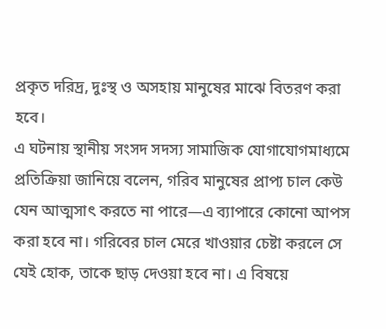প্রকৃত দরিদ্র, দুঃস্থ ও অসহায় মানুষের মাঝে বিতরণ করা হবে।
এ ঘটনায় স্থানীয় সংসদ সদস্য সামাজিক যোগাযোগমাধ্যমে প্রতিক্রিয়া জানিয়ে বলেন, গরিব মানুষের প্রাপ্য চাল কেউ যেন আত্মসাৎ করতে না পারে—এ ব্যাপারে কোনো আপস করা হবে না। গরিবের চাল মেরে খাওয়ার চেষ্টা করলে সে যেই হোক, তাকে ছাড় দেওয়া হবে না। এ বিষয়ে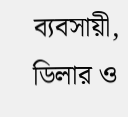ব্যবসায়ী, ডিলার ও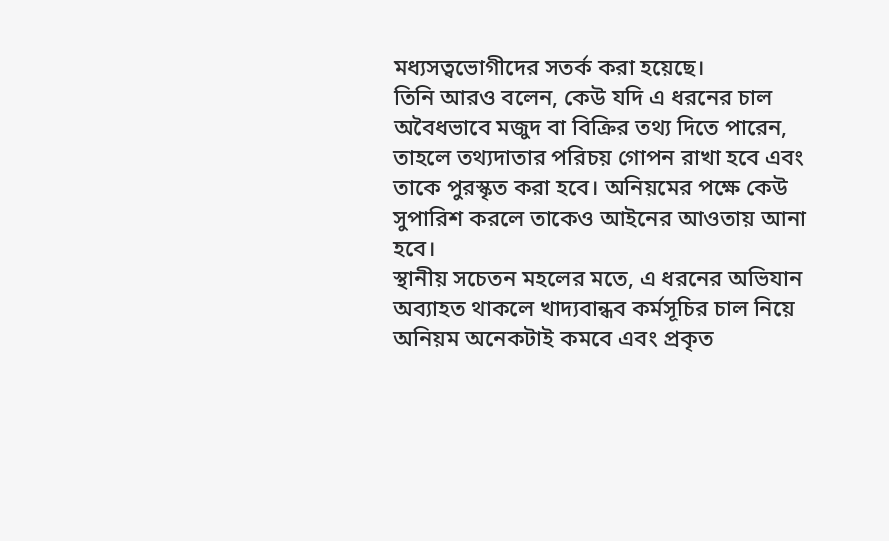মধ্যসত্বভোগীদের সতর্ক করা হয়েছে।
তিনি আরও বলেন, কেউ যদি এ ধরনের চাল অবৈধভাবে মজুদ বা বিক্রির তথ্য দিতে পারেন, তাহলে তথ্যদাতার পরিচয় গোপন রাখা হবে এবং তাকে পুরস্কৃত করা হবে। অনিয়মের পক্ষে কেউ সুপারিশ করলে তাকেও আইনের আওতায় আনা হবে।
স্থানীয় সচেতন মহলের মতে, এ ধরনের অভিযান অব্যাহত থাকলে খাদ্যবান্ধব কর্মসূচির চাল নিয়ে অনিয়ম অনেকটাই কমবে এবং প্রকৃত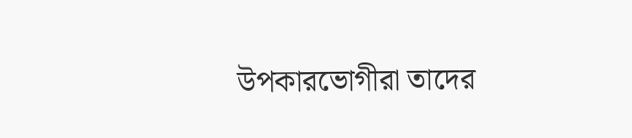উপকারভোগীরা তাদের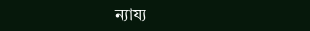ন্যায্য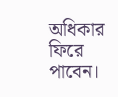অধিকার ফিরে পাবেন।